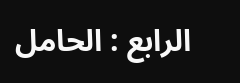الرابع : الحامل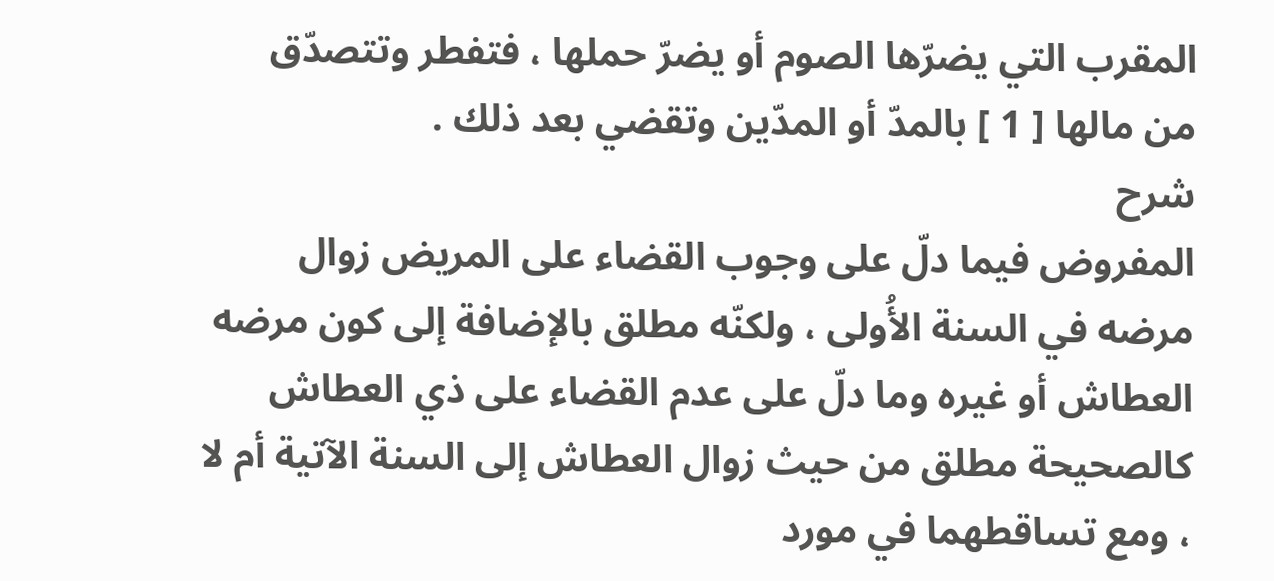المقرب التي يضرّها الصوم أو يضرّ حملها ، فتفطر وتتصدّق
من مالها [ 1 ] بالمدّ أو المدّين وتقضي بعد ذلك .
شرح
المفروض فيما دلّ على وجوب القضاء على المريض زوال مرضه في السنة الأُولى ، ولكنّه مطلق بالإضافة إلى كون مرضه العطاش أو غيره وما دلّ على عدم القضاء على ذي العطاش كالصحيحة مطلق من حيث زوال العطاش إلى السنة الآتية أم لا ، ومع تساقطهما في مورد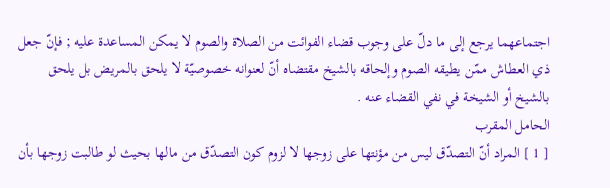اجتماعهما يرجع إلى ما دلّ على وجوب قضاء الفوائت من الصلاة والصوم لا يمكن المساعدة عليه ; فإنّ جعل ذي العطاش ممّن يطيقه الصوم وإلحاقه بالشيخ مقتضاه أنّ لعنوانه خصوصيّة لا يلحق بالمريض بل يلحق بالشيخ أو الشيخة في نفي القضاء عنه .
الحامل المقرب
[ 1 ] المراد أنّ التصدّق ليس من مؤنتها على زوجها لا لزوم كون التصدّق من مالها بحيث لو طالبت زوجها بأن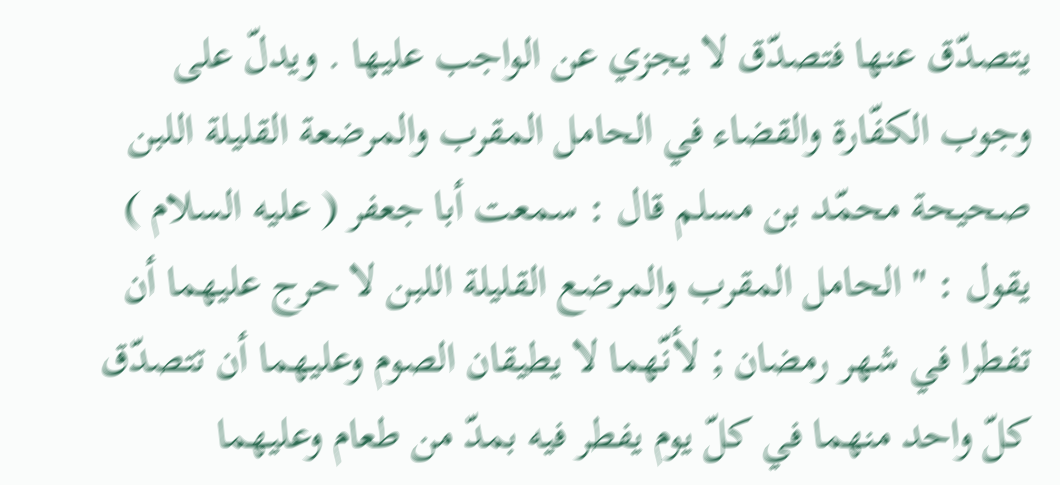يتصدّق عنها فتصدّق لا يجزي عن الواجب عليها . ويدلّ على وجوب الكفّارة والقضاء في الحامل المقرب والمرضعة القليلة اللبن صحيحة محمّد بن مسلم قال : سمعت أبا جعفر ( عليه السلام ) يقول : " الحامل المقرب والمرضع القليلة اللبن لا حرج عليهما أن تفطرا في شهر رمضان ; لأنّهما لا يطيقان الصوم وعليهما أن تتصدّق كلّ واحد منهما في كلّ يوم يفطر فيه بمدّ من طعام وعليهما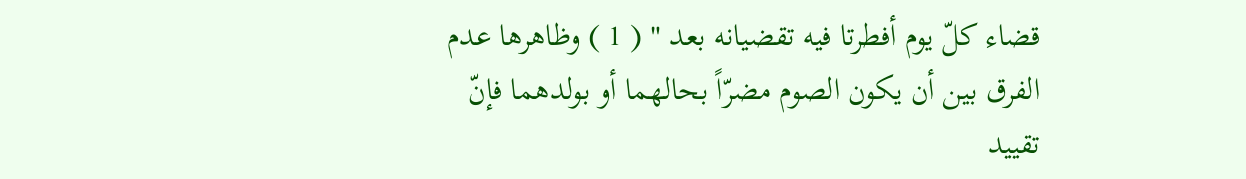قضاء كلّ يوم أفطرتا فيه تقضيانه بعد " ( 1 ) وظاهرها عدم الفرق بين أن يكون الصوم مضرّاً بحالهما أو بولدهما فإنّ تقييد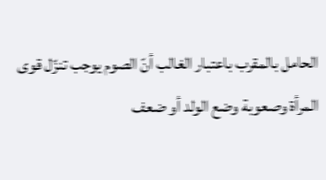الحامل بالمقرب باعتبار الغالب أنّ الصوم يوجب تنزّل قوى المرأة وصعوبة وضع الولد أو ضعف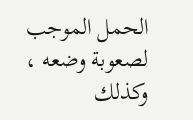الحمل الموجب لصعوبة وضعه ، وكذلك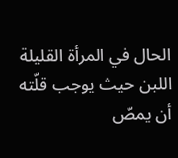الحال في المرأة القليلة اللبن حيث يوجب قلّته أن يمصّ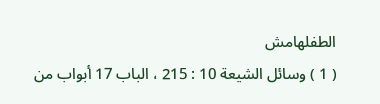الطفلهامش
( 1 ) وسائل الشيعة 10 : 215 ، الباب 17 أبواب من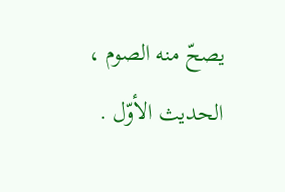يصحّ منه الصوم ، الحديث الأوّل .